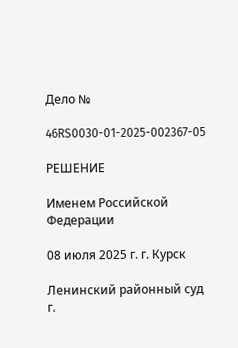Дело №

46RS0030-01-2025-002367-05

РЕШЕНИЕ

Именем Российской Федерации

08 июля 2025 г. г. Курск

Ленинский районный суд г.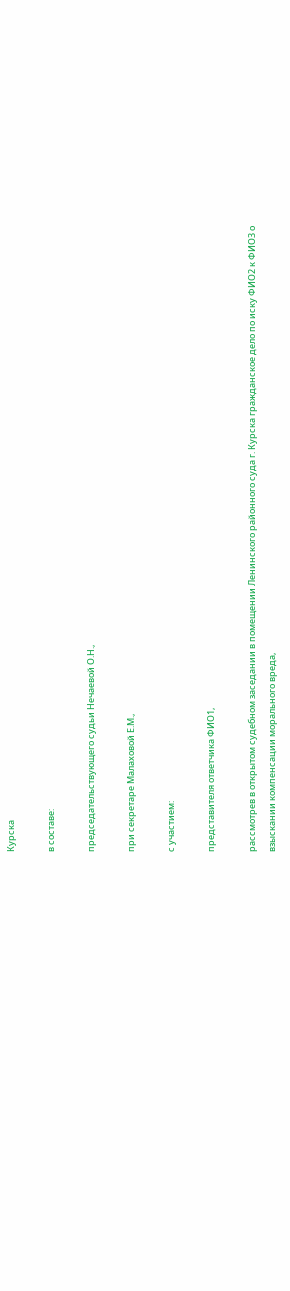Курска

в составе:

председательствующего судьи Нечаевой О.Н.,

при секретаре Малаховой Е.М.,

с участием:

представителя ответчика ФИО1,

рассмотрев в открытом судебном заседании в помещении Ленинского районного суда г. Курска гражданское дело по иску ФИО2 к ФИО3 о взыскании компенсации морального вреда,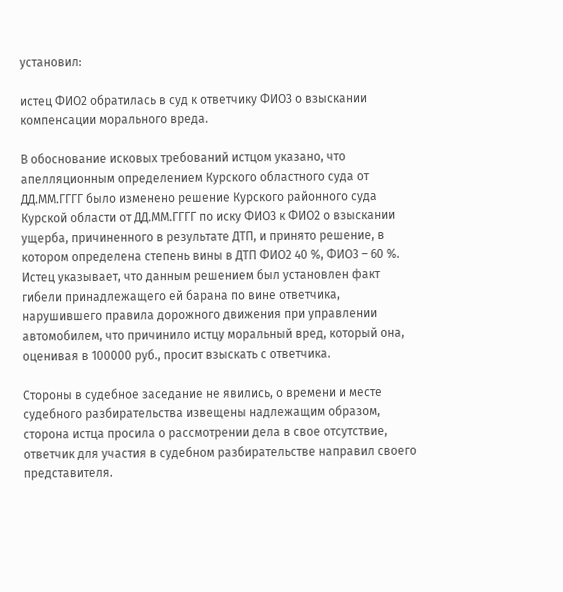установил:

истец ФИО2 обратилась в суд к ответчику ФИО3 о взыскании компенсации морального вреда.

В обоснование исковых требований истцом указано, что апелляционным определением Курского областного суда от ДД.ММ.ГГГГ было изменено решение Курского районного суда Курской области от ДД.ММ.ГГГГ по иску ФИО3 к ФИО2 о взыскании ущерба, причиненного в результате ДТП, и принято решение, в котором определена степень вины в ДТП ФИО2 40 %, ФИО3 – 60 %. Истец указывает, что данным решением был установлен факт гибели принадлежащего ей барана по вине ответчика, нарушившего правила дорожного движения при управлении автомобилем, что причинило истцу моральный вред, который она, оценивая в 100000 руб., просит взыскать с ответчика.

Стороны в судебное заседание не явились, о времени и месте судебного разбирательства извещены надлежащим образом, сторона истца просила о рассмотрении дела в свое отсутствие, ответчик для участия в судебном разбирательстве направил своего представителя.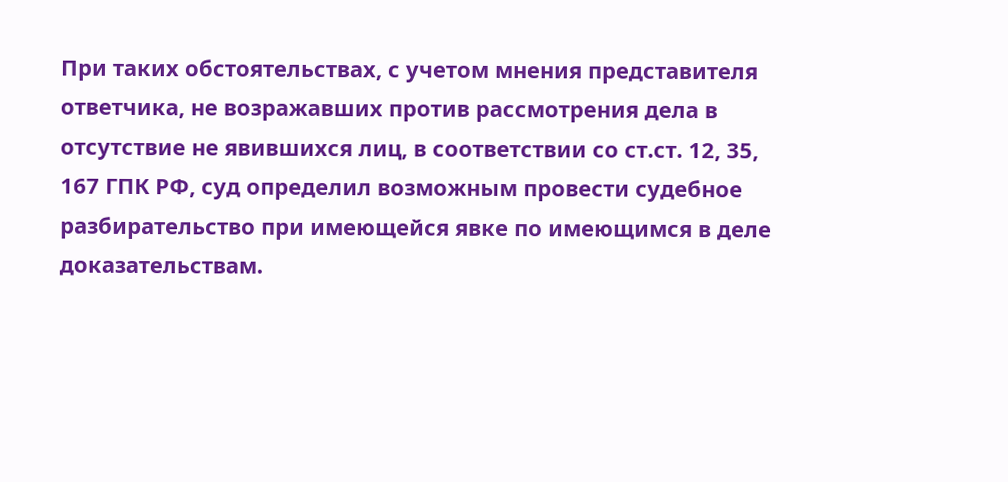При таких обстоятельствах, с учетом мнения представителя ответчика, не возражавших против рассмотрения дела в отсутствие не явившихся лиц, в соответствии со ст.ст. 12, 35, 167 ГПК РФ, суд определил возможным провести судебное разбирательство при имеющейся явке по имеющимся в деле доказательствам.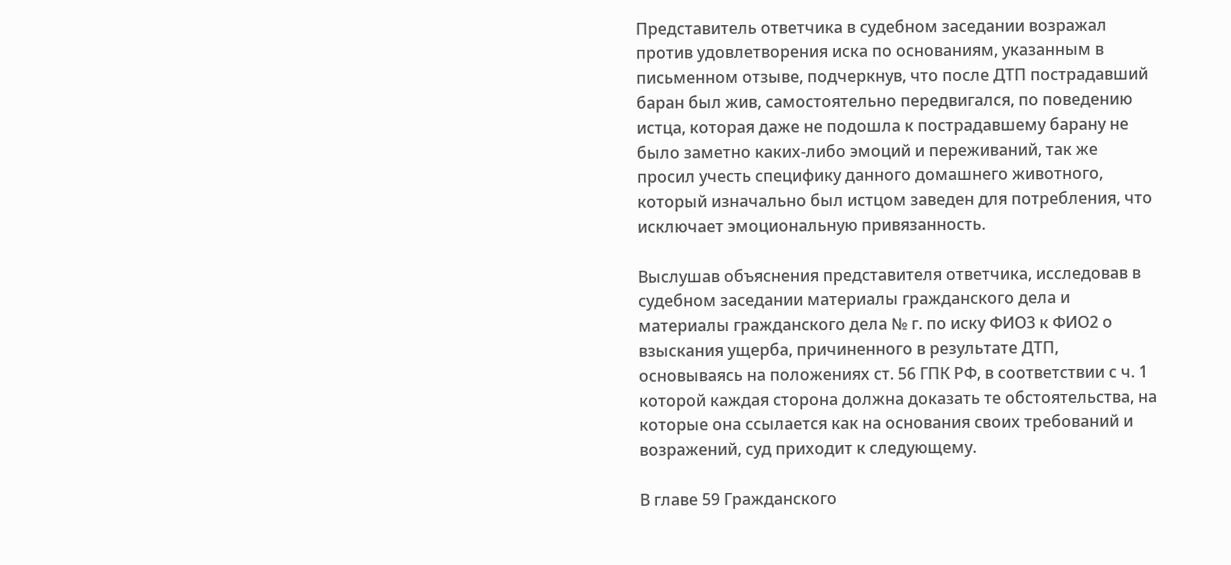Представитель ответчика в судебном заседании возражал против удовлетворения иска по основаниям, указанным в письменном отзыве, подчеркнув, что после ДТП пострадавший баран был жив, самостоятельно передвигался, по поведению истца, которая даже не подошла к пострадавшему барану не было заметно каких-либо эмоций и переживаний, так же просил учесть специфику данного домашнего животного, который изначально был истцом заведен для потребления, что исключает эмоциональную привязанность.

Выслушав объяснения представителя ответчика, исследовав в судебном заседании материалы гражданского дела и материалы гражданского дела № г. по иску ФИО3 к ФИО2 о взыскания ущерба, причиненного в результате ДТП, основываясь на положениях ст. 56 ГПК РФ, в соответствии с ч. 1 которой каждая сторона должна доказать те обстоятельства, на которые она ссылается как на основания своих требований и возражений, суд приходит к следующему.

В главе 59 Гражданского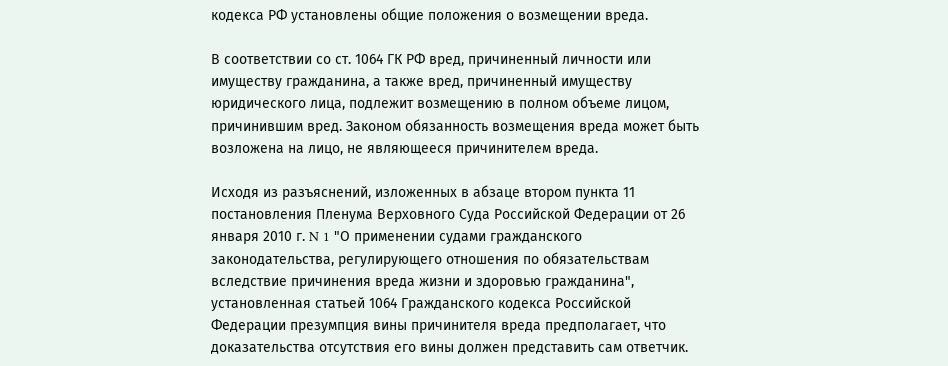кодекса РФ установлены общие положения о возмещении вреда.

В соответствии со ст. 1064 ГК РФ вред, причиненный личности или имуществу гражданина, а также вред, причиненный имуществу юридического лица, подлежит возмещению в полном объеме лицом, причинившим вред. Законом обязанность возмещения вреда может быть возложена на лицо, не являющееся причинителем вреда.

Исходя из разъяснений, изложенных в абзаце втором пункта 11 постановления Пленума Верховного Суда Российской Федерации от 26 января 2010 г. N 1 "О применении судами гражданского законодательства, регулирующего отношения по обязательствам вследствие причинения вреда жизни и здоровью гражданина", установленная статьей 1064 Гражданского кодекса Российской Федерации презумпция вины причинителя вреда предполагает, что доказательства отсутствия его вины должен представить сам ответчик.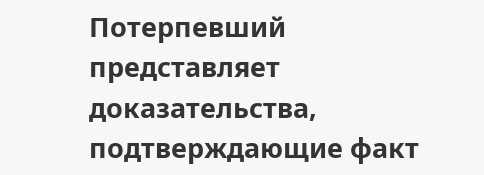Потерпевший представляет доказательства, подтверждающие факт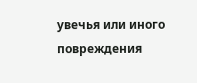увечья или иного повреждения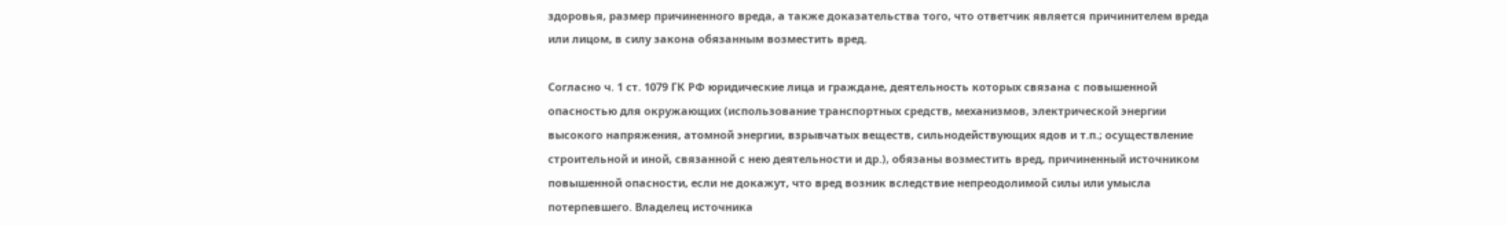здоровья, размер причиненного вреда, а также доказательства того, что ответчик является причинителем вреда или лицом, в силу закона обязанным возместить вред.

Согласно ч. 1 ст. 1079 ГК РФ юридические лица и граждане, деятельность которых связана с повышенной опасностью для окружающих (использование транспортных средств, механизмов, электрической энергии высокого напряжения, атомной энергии, взрывчатых веществ, сильнодействующих ядов и т.п.; осуществление строительной и иной, связанной с нею деятельности и др.), обязаны возместить вред, причиненный источником повышенной опасности, если не докажут, что вред возник вследствие непреодолимой силы или умысла потерпевшего. Владелец источника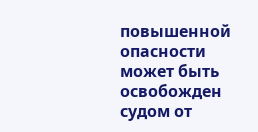повышенной опасности может быть освобожден судом от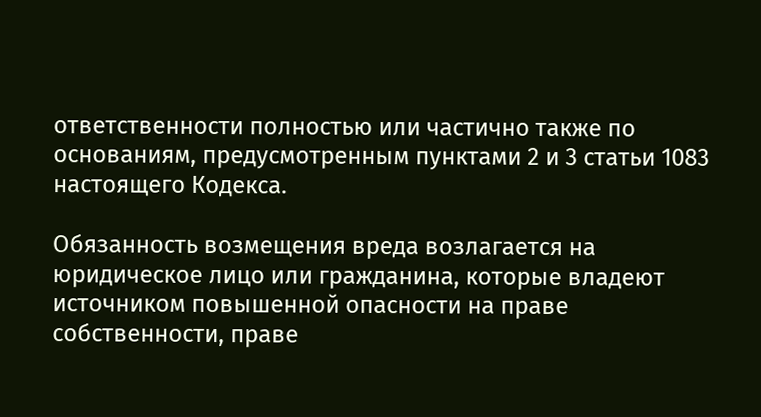ответственности полностью или частично также по основаниям, предусмотренным пунктами 2 и 3 статьи 1083 настоящего Кодекса.

Обязанность возмещения вреда возлагается на юридическое лицо или гражданина, которые владеют источником повышенной опасности на праве собственности, праве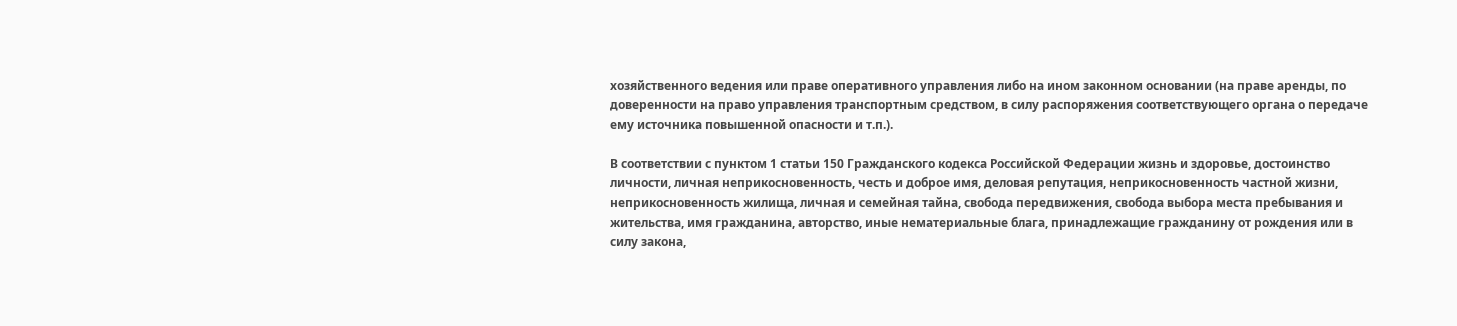хозяйственного ведения или праве оперативного управления либо на ином законном основании (на праве аренды, по доверенности на право управления транспортным средством, в силу распоряжения соответствующего органа о передаче ему источника повышенной опасности и т.п.).

В соответствии с пунктом 1 статьи 150 Гражданского кодекса Российской Федерации жизнь и здоровье, достоинство личности, личная неприкосновенность, честь и доброе имя, деловая репутация, неприкосновенность частной жизни, неприкосновенность жилища, личная и семейная тайна, свобода передвижения, свобода выбора места пребывания и жительства, имя гражданина, авторство, иные нематериальные блага, принадлежащие гражданину от рождения или в силу закона,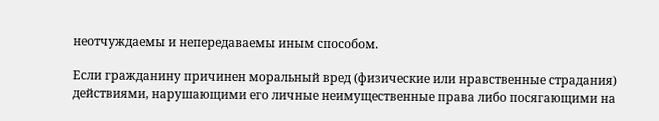неотчуждаемы и непередаваемы иным способом.

Если гражданину причинен моральный вред (физические или нравственные страдания) действиями, нарушающими его личные неимущественные права либо посягающими на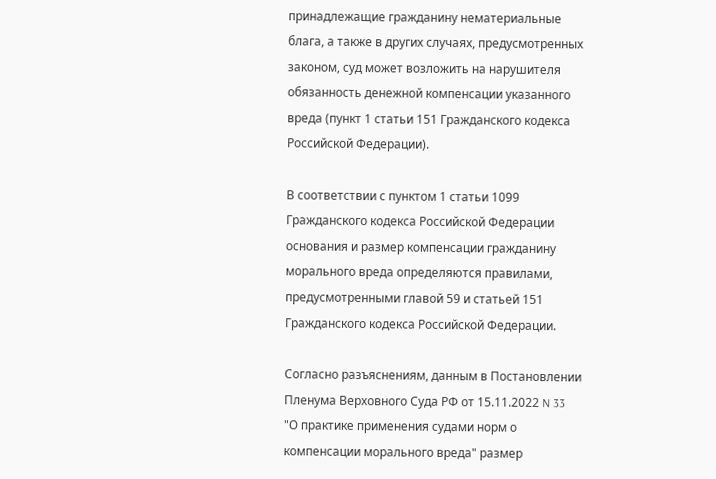принадлежащие гражданину нематериальные блага, а также в других случаях, предусмотренных законом, суд может возложить на нарушителя обязанность денежной компенсации указанного вреда (пункт 1 статьи 151 Гражданского кодекса Российской Федерации).

В соответствии с пунктом 1 статьи 1099 Гражданского кодекса Российской Федерации основания и размер компенсации гражданину морального вреда определяются правилами, предусмотренными главой 59 и статьей 151 Гражданского кодекса Российской Федерации.

Согласно разъяснениям, данным в Постановлении Пленума Верховного Суда РФ от 15.11.2022 N 33 "О практике применения судами норм о компенсации морального вреда" размер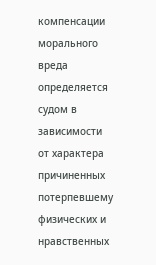компенсации морального вреда определяется судом в зависимости от характера причиненных потерпевшему физических и нравственных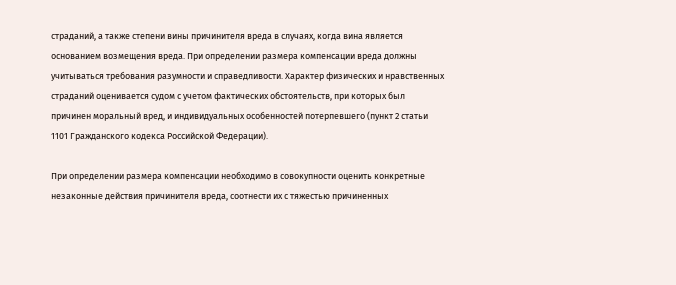страданий, а также степени вины причинителя вреда в случаях, когда вина является основанием возмещения вреда. При определении размера компенсации вреда должны учитываться требования разумности и справедливости. Характер физических и нравственных страданий оценивается судом с учетом фактических обстоятельств, при которых был причинен моральный вред, и индивидуальных особенностей потерпевшего (пункт 2 статьи 1101 Гражданского кодекса Российской Федерации).

При определении размера компенсации необходимо в совокупности оценить конкретные незаконные действия причинителя вреда, соотнести их с тяжестью причиненных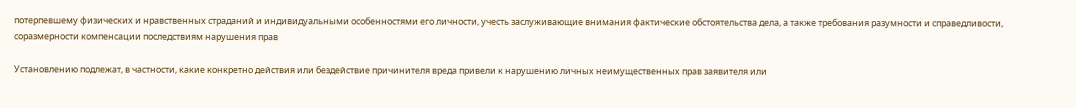потерпевшему физических и нравственных страданий и индивидуальными особенностями его личности, учесть заслуживающие внимания фактические обстоятельства дела, а также требования разумности и справедливости, соразмерности компенсации последствиям нарушения прав

Установлению подлежат, в частности, какие конкретно действия или бездействие причинителя вреда привели к нарушению личных неимущественных прав заявителя или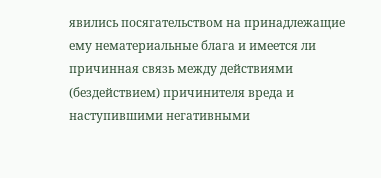явились посягательством на принадлежащие ему нематериальные блага и имеется ли причинная связь между действиями (бездействием) причинителя вреда и наступившими негативными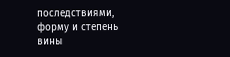последствиями, форму и степень вины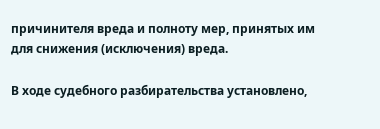причинителя вреда и полноту мер, принятых им для снижения (исключения) вреда.

В ходе судебного разбирательства установлено,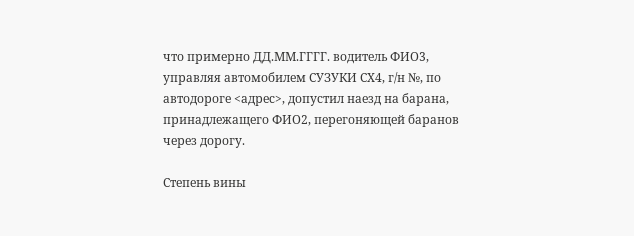что примерно ДД.ММ.ГГГГ. водитель ФИО3, управляя автомобилем СУЗУКИ СХ4, г/н №, по автодороге <адрес>, допустил наезд на барана, принадлежащего ФИО2, перегоняющей баранов через дорогу.

Степень вины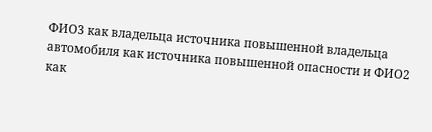ФИО3 как владельца источника повышенной владельца автомобиля как источника повышенной опасности и ФИО2 как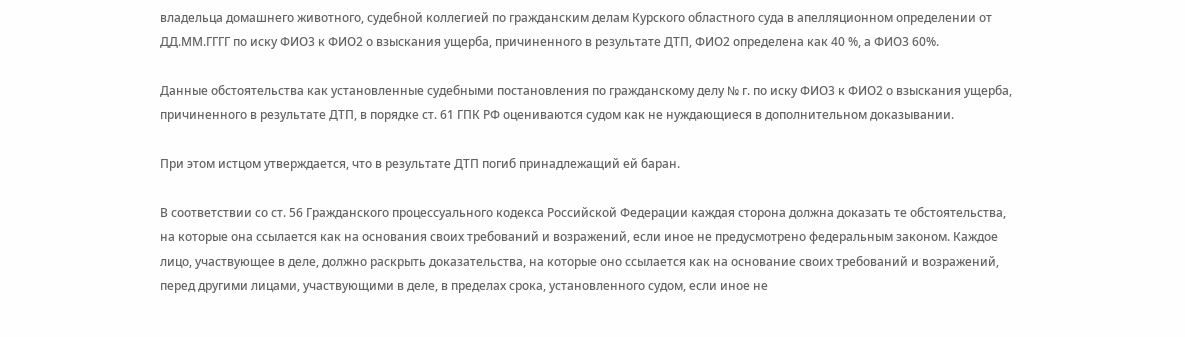владельца домашнего животного, судебной коллегией по гражданским делам Курского областного суда в апелляционном определении от ДД.ММ.ГГГГ по иску ФИО3 к ФИО2 о взыскания ущерба, причиненного в результате ДТП, ФИО2 определена как 40 %, а ФИО3 60%.

Данные обстоятельства как установленные судебными постановления по гражданскому делу № г. по иску ФИО3 к ФИО2 о взыскания ущерба, причиненного в результате ДТП, в порядке ст. 61 ГПК РФ оцениваются судом как не нуждающиеся в дополнительном доказывании.

При этом истцом утверждается, что в результате ДТП погиб принадлежащий ей баран.

В соответствии со ст. 56 Гражданского процессуального кодекса Российской Федерации каждая сторона должна доказать те обстоятельства, на которые она ссылается как на основания своих требований и возражений, если иное не предусмотрено федеральным законом. Каждое лицо, участвующее в деле, должно раскрыть доказательства, на которые оно ссылается как на основание своих требований и возражений, перед другими лицами, участвующими в деле, в пределах срока, установленного судом, если иное не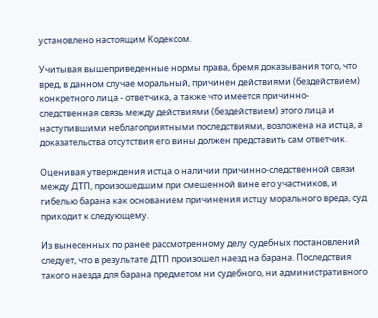установлено настоящим Кодексом.

Учитывая вышеприведенные нормы права, бремя доказывания того, что вред, в данном случае моральный, причинен действиями (бездействием) конкретного лица - ответчика, а также что имеется причинно-следственная связь между действиями (бездействием) этого лица и наступившими неблагоприятными последствиями, возложена на истца, а доказательства отсутствия его вины должен представить сам ответчик.

Оценивая утверждения истца о наличии причинно-следственной связи между ДТП, произошедшим при смешенной вине его участников, и гибелью барана как основанием причинения истцу морального вреда, суд приходит к следующему.

Из вынесенных по ранее рассмотренному делу судебных постановлений следует, что в результате ДТП произошел наезд на барана. Последствия такого наезда для барана предметом ни судебного, ни административного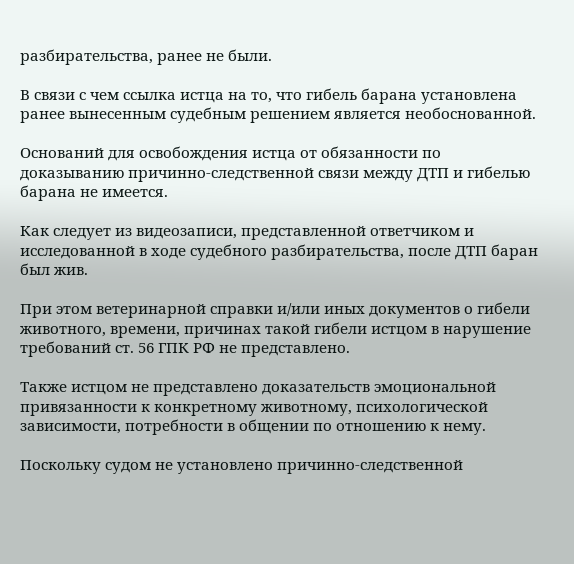разбирательства, ранее не были.

В связи с чем ссылка истца на то, что гибель барана установлена ранее вынесенным судебным решением является необоснованной.

Оснований для освобождения истца от обязанности по доказыванию причинно-следственной связи между ДТП и гибелью барана не имеется.

Как следует из видеозаписи, представленной ответчиком и исследованной в ходе судебного разбирательства, после ДТП баран был жив.

При этом ветеринарной справки и/или иных документов о гибели животного, времени, причинах такой гибели истцом в нарушение требований ст. 56 ГПК РФ не представлено.

Также истцом не представлено доказательств эмоциональной привязанности к конкретному животному, психологической зависимости, потребности в общении по отношению к нему.

Поскольку судом не установлено причинно-следственной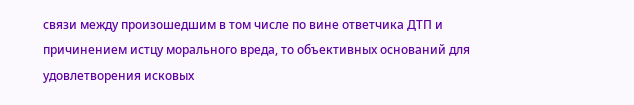связи между произошедшим в том числе по вине ответчика ДТП и причинением истцу морального вреда, то объективных оснований для удовлетворения исковых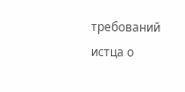требований истца о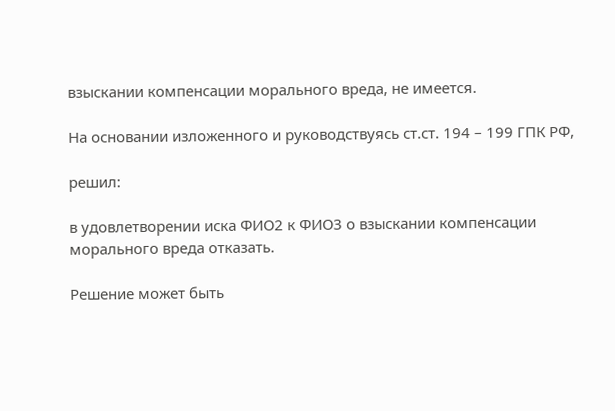взыскании компенсации морального вреда, не имеется.

На основании изложенного и руководствуясь ст.ст. 194 – 199 ГПК РФ,

решил:

в удовлетворении иска ФИО2 к ФИО3 о взыскании компенсации морального вреда отказать.

Решение может быть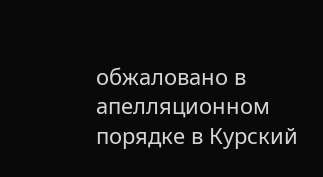обжаловано в апелляционном порядке в Курский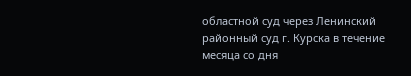областной суд через Ленинский районный суд г. Курска в течение месяца со дня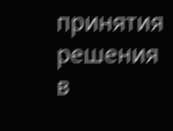принятия решения в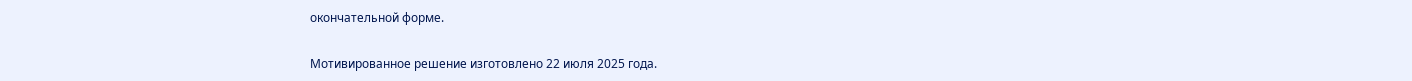окончательной форме.

Мотивированное решение изготовлено 22 июля 2025 года.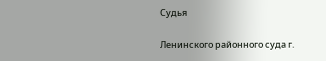Судья

Ленинского районного суда г.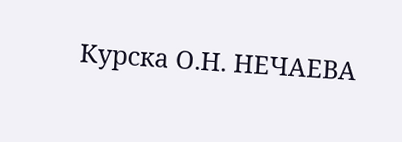Курска О.Н. НЕЧАЕВА